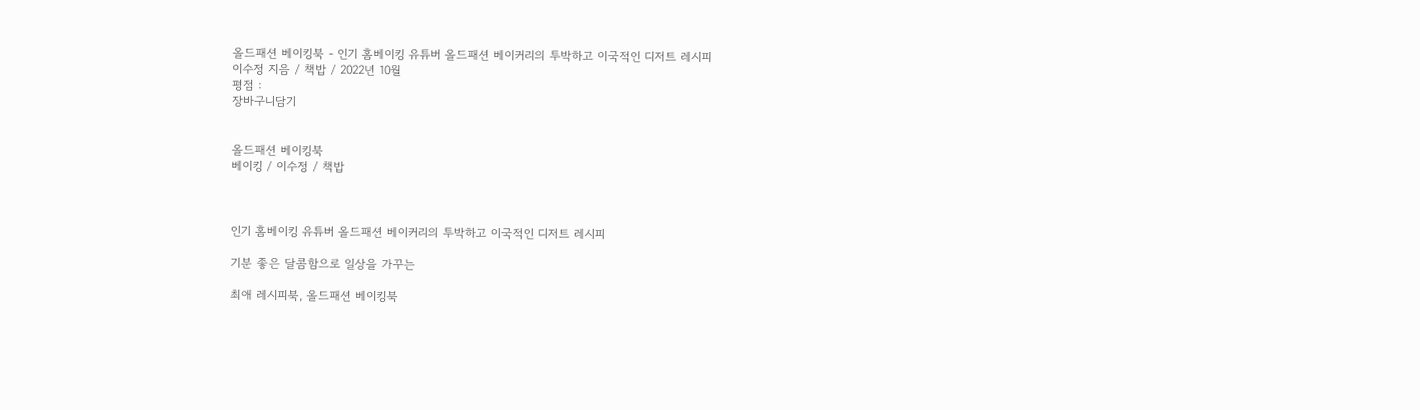올드패션 베이킹북 - 인기 홈베이킹 유튜버 올드패션 베이커리의 투박하고 이국적인 디저트 레시피
이수정 지음 / 책밥 / 2022년 10월
평점 :
장바구니담기


올드패션 베이킹북
베이킹 / 이수정 / 책밥



인기 홈베이킹 유튜버 올드패션 베이커리의 투박하고 이국적인 디저트 레시피

기분 좋은 달콤함으로 일상을 가꾸는

최애 레시피북, 올드패션 베이킹북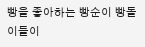빵을 좋아하는 빵순이 빵돌이들이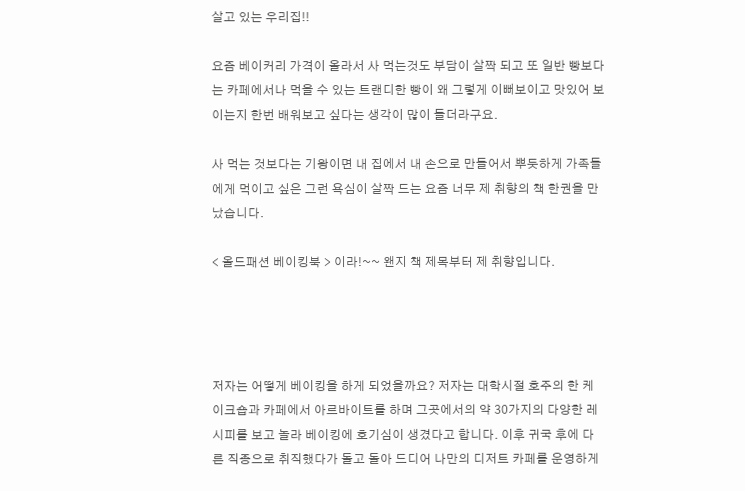살고 있는 우리집!!

요즘 베이커리 가격이 올라서 사 먹는것도 부담이 살짝 되고 또 일반 빵보다는 카페에서나 먹을 수 있는 트랜디한 빵이 왜 그렇게 이뻐보이고 맛있어 보이는지 한번 배워보고 싶다는 생각이 많이 들더라구요.

사 먹는 것보다는 기왕이면 내 집에서 내 손으로 만들어서 뿌듯하게 가족들에게 먹이고 싶은 그런 욕심이 살짝 드는 요즘 너무 제 취향의 책 한권을 만났습니다.

< 올드패션 베이킹북 > 이라!~~ 왠지 책 제목부터 제 취향입니다.




저자는 어떻게 베이킹을 하게 되었을까요? 저자는 대학시절 호주의 한 케이크숍과 카페에서 아르바이트를 하며 그곳에서의 약 30가지의 다양한 레시피를 보고 놀라 베이킹에 호기심이 생겼다고 합니다. 이후 귀국 후에 다른 직종으로 취직했다가 돌고 돌아 드디어 나만의 디저트 카페를 운영하게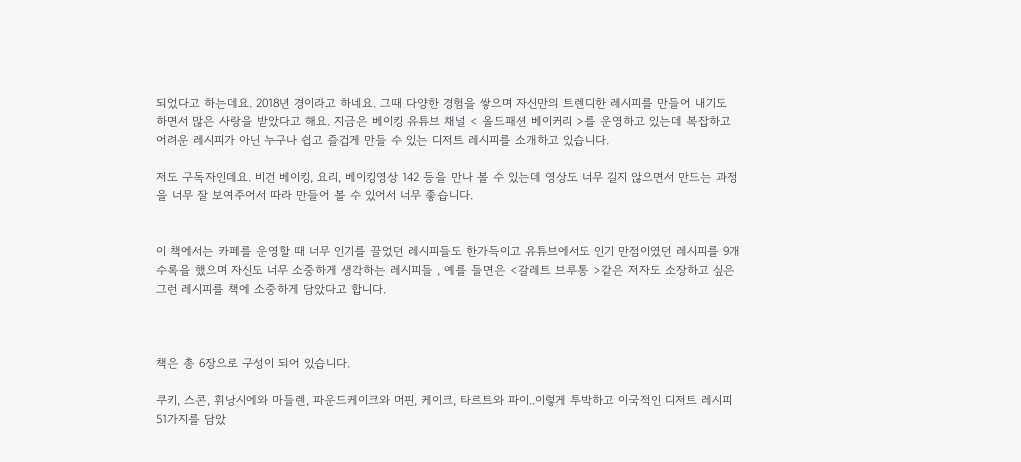되었다고 하는데요. 2018년 경이라고 하네요. 그때 다양한 경험을 쌓으며 자신만의 트렌디한 레시피를 만들어 내기도 하면서 많은 사랑을 받았다고 해요. 지금은 베이킹 유튜브 채널 < 올드패션 베이커리 >를 운영하고 있는데 복잡하고 어려운 레시피가 아닌 누구나 쉽고 즐겁게 만들 수 있는 디저트 레시피를 소개하고 있습니다.

저도 구독자인데요. 비건 베이킹, 요리, 베이킹영상 142 등을 만나 볼 수 있는데 영상도 너무 길지 않으면서 만드는 과정을 너무 잘 보여주어서 따라 만들어 볼 수 있어서 너무 좋습니다.


이 책에서는 카페를 운영할 때 너무 인기를 끌었던 레시피들도 한가득이고 유튜브에서도 인기 만점이였던 레시피를 9개 수록을 했으며 자신도 너무 소중하게 생각하는 레시피들 , 예를 들면은 <갈레트 브루통 >같은 저자도 소장하고 싶은 그런 레시피를 책에 소중하게 담았다고 합니다.



책은 총 6장으로 구성이 되어 있습니다.

쿠키, 스콘, 휘낭시에와 마들렌, 파운드케이크와 머핀, 케이크, 타르트와 파이..이렇게 투박하고 이국적인 디저트 레시피 51가지를 담았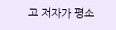고 저자가 평소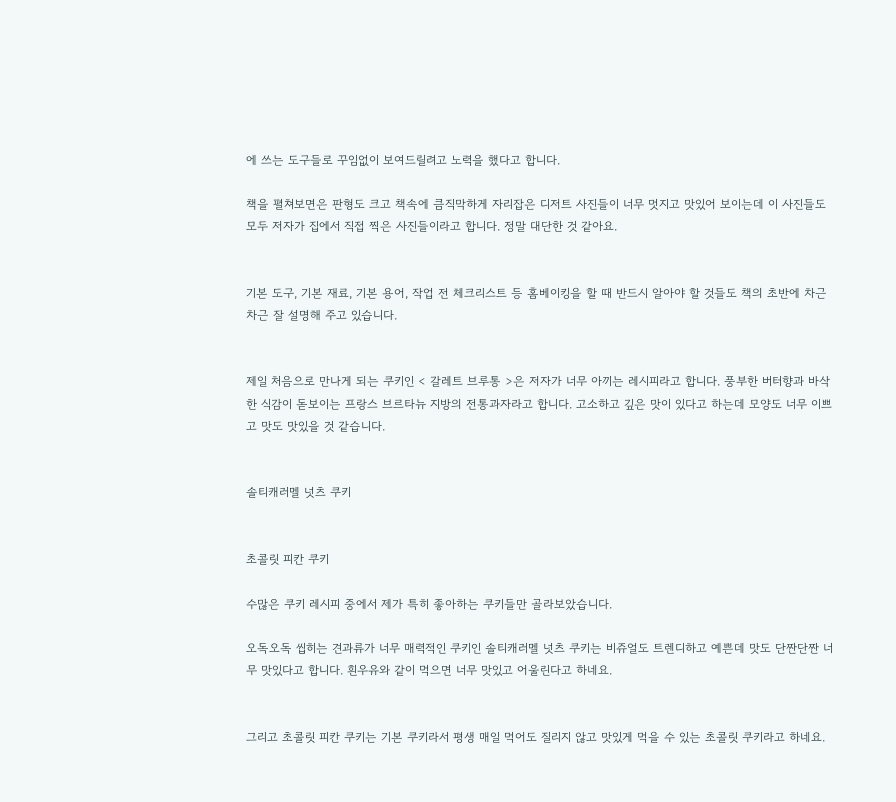에 쓰는 도구들로 꾸임없이 보여드릴려고 노력을 했다고 합니다.

책을 펼쳐보면은 판형도 크고 책속에 큼직막하게 자리잡은 디저트 사진들이 너무 멋지고 맛있어 보이는데 이 사진들도 모두 저자가 집에서 직접 찍은 사진들이라고 합니다. 정말 대단한 것 같아요.


기본 도구, 기본 재료, 기본 용어, 작업 전 체크리스트 등 홈베이킹을 할 때 반드시 알아야 할 것들도 책의 초반에 차근차근 잘 설명해 주고 있습니다.


제일 처음으로 만나게 되는 쿠키인 < 갈레트 브루통 >은 저자가 너무 아끼는 레시피라고 합니다. 풍부한 버터향과 바삭한 식감이 돋보이는 프랑스 브르타뉴 지방의 전통과자라고 합니다. 고소하고 깊은 맛이 있다고 하는데 모양도 너무 이쁘고 맛도 맛있을 것 같습니다.


솔티캐러멜 넛츠 쿠키


초콜릿 피칸 쿠키

수많은 쿠키 레시피 중에서 제가 특히 좋아하는 쿠키들만 골라보았습니다.

오독오독 씹히는 견과류가 너무 매력적인 쿠키인 솔티캐러멜 넛츠 쿠키는 비쥬얼도 트렌디하고 예쁜데 맛도 단짠단짠 너무 맛있다고 합니다. 흰우유와 같이 먹으면 너무 맛있고 어울린다고 하네요.


그리고 초콜릿 피칸 쿠키는 기본 쿠키라서 평생 매일 먹어도 질리지 않고 맛있게 먹을 수 있는 초콜릿 쿠키라고 하네요.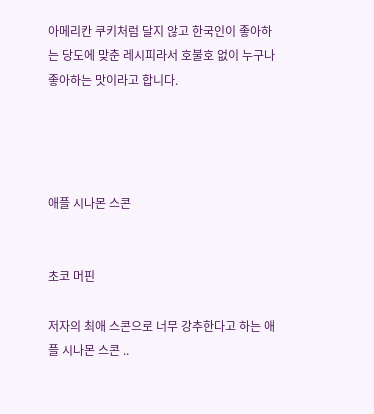아메리칸 쿠키처럼 달지 않고 한국인이 좋아하는 당도에 맞춘 레시피라서 호불호 없이 누구나 좋아하는 맛이라고 합니다.




애플 시나몬 스콘


초코 머핀

저자의 최애 스콘으로 너무 강추한다고 하는 애플 시나몬 스콘 ..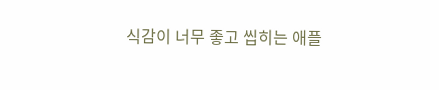식감이 너무 좋고 씹히는 애플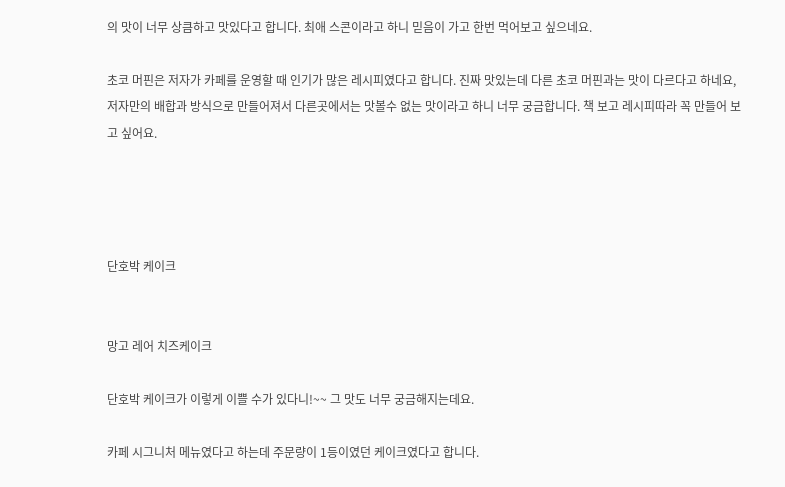의 맛이 너무 상큼하고 맛있다고 합니다. 최애 스콘이라고 하니 믿음이 가고 한번 먹어보고 싶으네요.

초코 머핀은 저자가 카페를 운영할 때 인기가 많은 레시피였다고 합니다. 진짜 맛있는데 다른 초코 머핀과는 맛이 다르다고 하네요, 저자만의 배합과 방식으로 만들어져서 다른곳에서는 맛볼수 없는 맛이라고 하니 너무 궁금합니다. 책 보고 레시피따라 꼭 만들어 보고 싶어요.




단호박 케이크


망고 레어 치즈케이크

단호박 케이크가 이렇게 이쁠 수가 있다니!~~ 그 맛도 너무 궁금해지는데요.

카페 시그니처 메뉴였다고 하는데 주문량이 1등이였던 케이크였다고 합니다.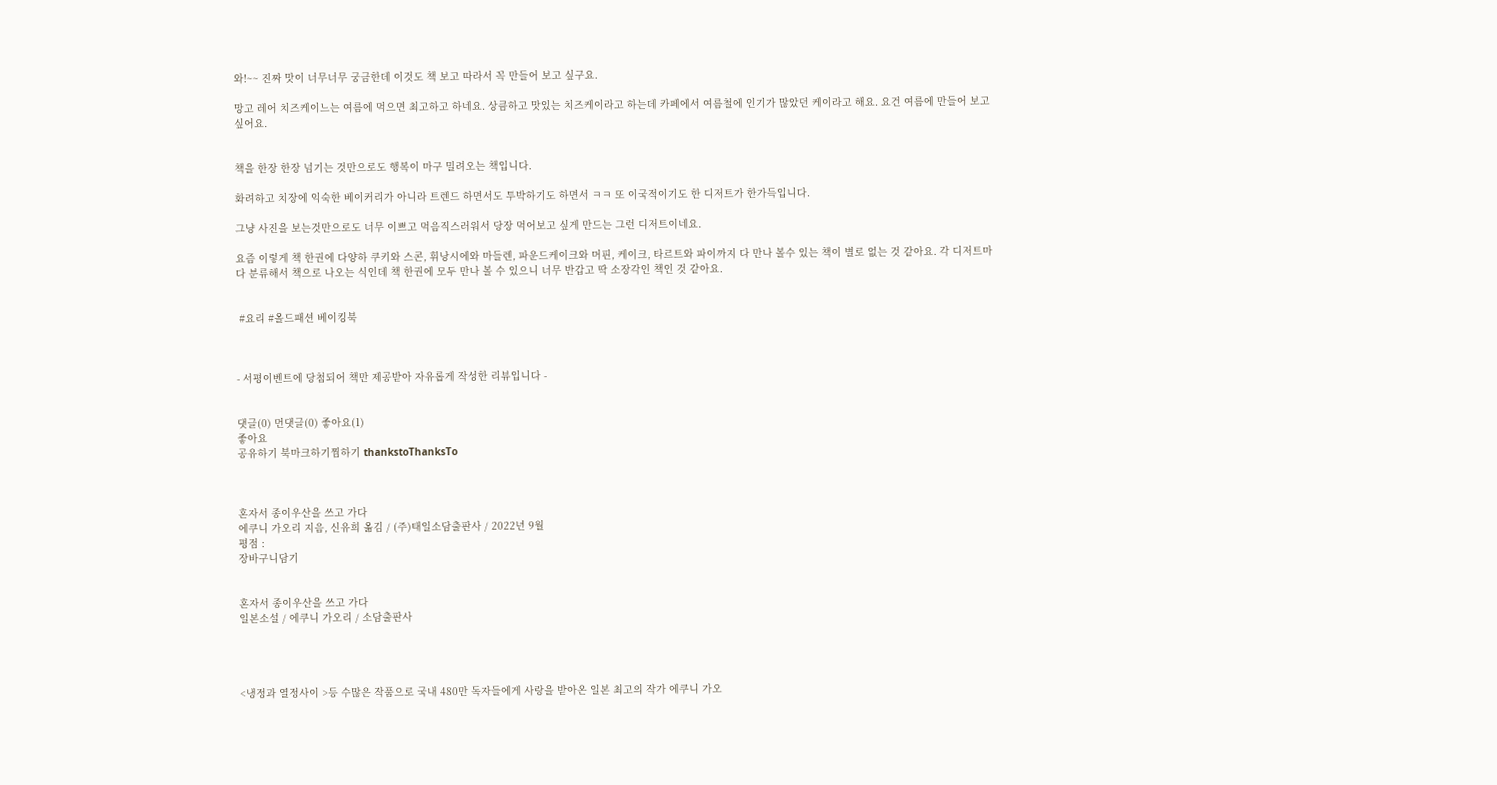와!~~ 진짜 맛이 너무너무 궁금한데 이것도 책 보고 따라서 꼭 만들어 보고 싶구요.

망고 레어 치즈케이느는 여름에 먹으면 최고하고 하네요. 상큼하고 맛있는 치즈케이라고 하는데 카페에서 여름철에 인기가 많았던 케이라고 해요. 요건 여름에 만들어 보고 싶어요.


책을 한장 한장 넘기는 것만으로도 행복이 마구 밀려오는 책입니다.

화려하고 치장에 익숙한 베이커리가 아니라 트렌드 하면서도 투박하기도 하면서 ㅋㅋ 또 이국적이기도 한 디저트가 한가득입니다.

그냥 사진을 보는것만으로도 너무 이쁘고 먹음직스러워서 당장 먹어보고 싶게 만드는 그런 디저트이네요.

요즘 이렇게 책 한권에 다양하 쿠키와 스콘, 휘낭시에와 마들렌, 파운드케이크와 머핀, 케이크, 타르트와 파이까지 다 만나 볼수 있는 책이 별로 없는 것 같아요. 각 디저트마다 분류해서 책으로 나오는 식인데 책 한권에 모두 만나 볼 수 있으니 너무 반갑고 딱 소장각인 책인 것 같아요.


 #요리 #올드패션 베이킹북



- 서평이벤트에 당첨되어 책만 제공받아 자유롭게 작성한 리뷰입니다 -


댓글(0) 먼댓글(0) 좋아요(1)
좋아요
공유하기 북마크하기찜하기 thankstoThanksTo



혼자서 종이우산을 쓰고 가다
에쿠니 가오리 지음, 신유희 옮김 / (주)태일소담출판사 / 2022년 9월
평점 :
장바구니담기


혼자서 종이우산을 쓰고 가다
일본소설 / 에쿠니 가오리 / 소담출판사




<냉정과 열정사이 >등 수많은 작품으로 국내 480만 독자들에게 사랑을 받아온 일본 최고의 작가 에쿠니 가오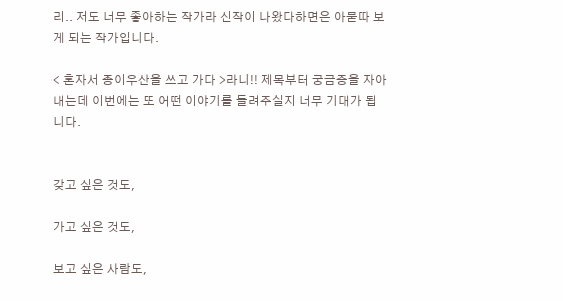리.. 저도 너무 좋아하는 작가라 신작이 나왔다하면은 아묻따 보게 되는 작가입니다.

< 혼자서 종이우산을 쓰고 가다 >라니!! 제목부터 궁금증을 자아내는데 이번에는 또 어떤 이야기를 들려주실지 너무 기대가 됩니다.


갖고 싶은 것도,

가고 싶은 것도,

보고 싶은 사람도,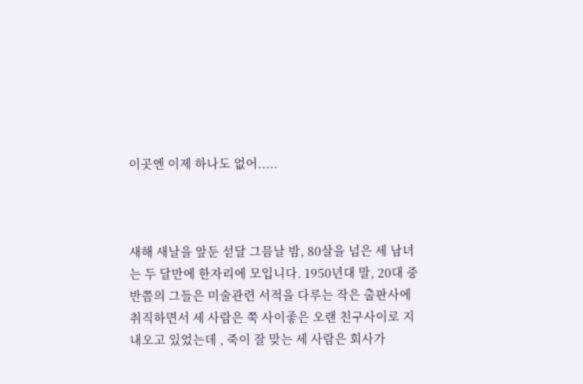이곳엔 이제 하나도 없어.....



새해 새날을 앞둔 섣달 그믐날 밤, 80살을 넘은 세 남녀는 두 달만에 한자리에 모입니다. 1950년대 말, 20대 중반쯤의 그들은 미술관련 서적을 다루는 작은 출판사에 취직하면서 세 사람은 쭉 사이좋은 오랜 친구사이로 지내오고 있었는데 , 죽이 잘 맞는 세 사람은 회사가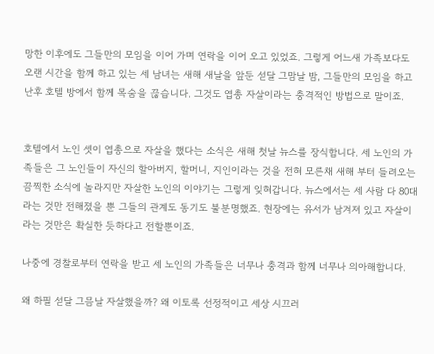망한 이후에도 그들만의 모임을 이어 가며 연락을 이어 오고 있었죠. 그렇게 어느새 가족보다도 오랜 시간을 함께 하고 있는 세 남녀는 새해 새날을 앞둔 섣달 그맘날 밤, 그들만의 모임을 하고 난후 호텔 방에서 함께 목숨을 끊습니다. 그것도 엽총 자살이라는 충격적인 방법으로 말이죠.


호텔에서 노인 셋이 엽총으로 자살을 했다는 소식은 새해 첫날 뉴스를 장식합니다. 세 노인의 가족들은 그 노인들이 자신의 할아버지, 할머니, 지인이라는 것을 전혀 모른채 새해 부터 들려오는 끔찍한 소식에 놀라지만 자살한 노인의 이야기는 그렇게 잊혀갑니다. 뉴스에서는 세 사람 다 80대라는 것만 전해졌을 뿐 그들의 관계도 동기도 불분명했죠. 현장에는 유서가 남겨져 있고 자살이라는 것만은 확실한 듯하다고 전할뿐이죠.

나중에 경찰로부터 연락을 받고 세 노인의 가족들은 너무나 충격과 함께 너무나 의아해합니다.

왜 하필 섣달 그믐날 자살했을까? 왜 이토록 선정적이고 세상 시끄러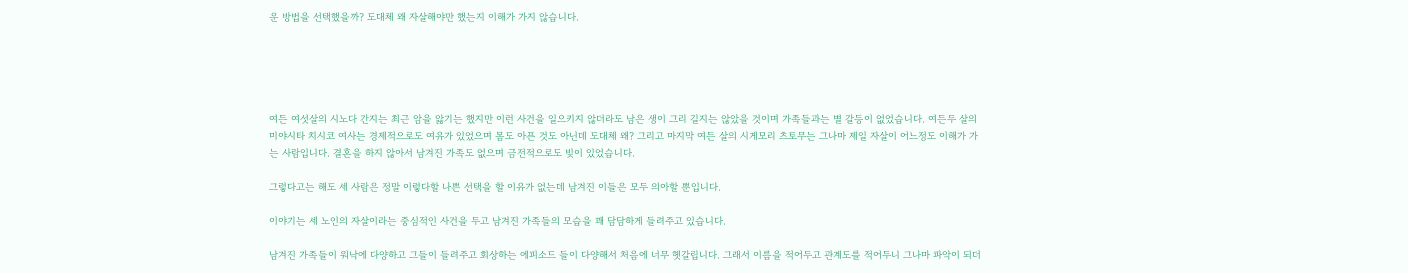운 방법을 선택했을까? 도대체 왜 자살해야만 했는지 이해가 가지 않습니다.





여든 여섯살의 시노다 간지는 최근 암을 앓기는 했지만 이런 사건을 일으키지 않더라도 남은 생이 그리 길지는 않았을 것이며 가족들과는 별 갈등이 없었습니다. 여든두 살의 미야시타 치시코 여사는 경제적으로도 여유가 있었으며 몸도 아픈 것도 아닌데 도대체 왜? 그리고 마지막 여든 살의 시게모리 츠토무는 그나마 제일 자살이 어느정도 이해가 가는 사람입니다. 결혼을 하지 않아서 남겨진 가족도 없으며 금전적으로도 빚이 있었습니다.

그렇다고는 해도 세 사람은 정말 이렇다할 나쁜 선택을 할 이유가 없는데 남겨진 이들은 모두 의아할 뿐입니다.

이야기는 세 노인의 자살이라는 중심적인 사건을 두고 남겨진 가족들의 모습을 꽤 담담하게 들려주고 있습니다.

남겨진 가족들이 워낙에 다양하고 그들이 들려주고 회상하는 에피소드 들이 다양해서 처음에 너무 헷갈립니다. 그래서 이름을 적어두고 관계도를 적어두니 그나마 파악이 되더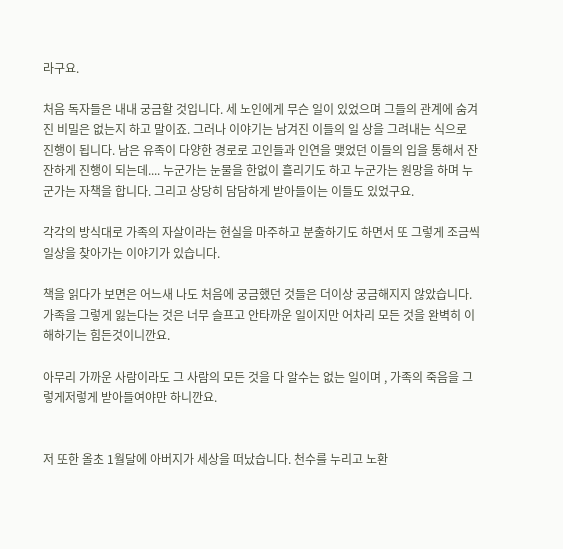라구요.

처음 독자들은 내내 궁금할 것입니다. 세 노인에게 무슨 일이 있었으며 그들의 관계에 숨겨진 비밀은 없는지 하고 말이죠. 그러나 이야기는 남겨진 이들의 일 상을 그려내는 식으로 진행이 됩니다. 남은 유족이 다양한 경로로 고인들과 인연을 맺었던 이들의 입을 통해서 잔잔하게 진행이 되는데.... 누군가는 눈물을 한없이 흘리기도 하고 누군가는 원망을 하며 누군가는 자책을 합니다. 그리고 상당히 담담하게 받아들이는 이들도 있었구요.

각각의 방식대로 가족의 자살이라는 현실을 마주하고 분출하기도 하면서 또 그렇게 조금씩 일상을 찾아가는 이야기가 있습니다.

책을 읽다가 보면은 어느새 나도 처음에 궁금했던 것들은 더이상 궁금해지지 않았습니다. 가족을 그렇게 잃는다는 것은 너무 슬프고 안타까운 일이지만 어차리 모든 것을 완벽히 이해하기는 힘든것이니깐요.

아무리 가까운 사람이라도 그 사람의 모든 것을 다 알수는 없는 일이며 , 가족의 죽음을 그렇게저렇게 받아들여야만 하니깐요.


저 또한 올초 1월달에 아버지가 세상을 떠났습니다. 천수를 누리고 노환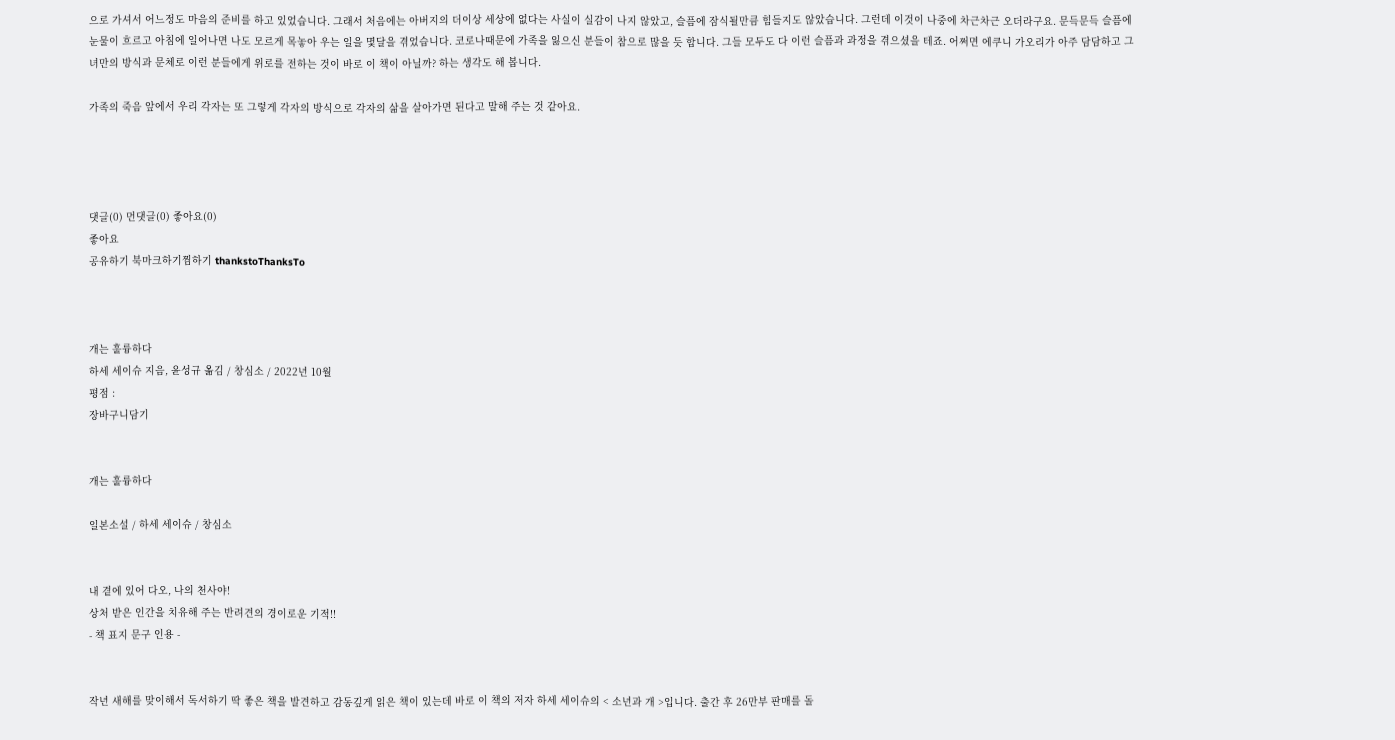으로 가셔서 어느정도 마음의 준비를 하고 있었습니다. 그래서 처음에는 아버지의 더이상 세상에 없다는 사실이 실감이 나지 않았고, 슬픔에 잠식될만큼 힘들지도 않았습니다. 그런데 이것이 나중에 차근차근 오더라구요. 문득문득 슬픔에 눈물이 흐르고 아침에 일어나면 나도 모르게 목놓아 우는 일을 몇달을 겪었습니다. 코로나때문에 가족을 잃으신 분들이 참으로 많을 듯 합니다. 그들 모두도 다 이런 슬픔과 과정을 겪으셨을 테죠. 어쩌면 에쿠니 가오리가 아주 담담하고 그녀만의 방식과 문체로 이런 분들에게 위로를 전하는 것이 바로 이 책이 아닐까? 하는 생각도 해 봅니다.

가족의 죽음 앞에서 우리 각자는 또 그렇게 각자의 방식으로 각자의 삶을 살아가면 된다고 말해 주는 것 같아요.




댓글(0) 먼댓글(0) 좋아요(0)
좋아요
공유하기 북마크하기찜하기 thankstoThanksTo



개는 훌륭하다
하세 세이슈 지음, 윤성규 옮김 / 창심소 / 2022년 10월
평점 :
장바구니담기


개는 훌륭하다

일본소설 / 하세 세이슈 / 창심소


내 곁에 있어 다오, 나의 천사야!
상처 받은 인간을 치유해 주는 반려견의 경이로운 기적!!
- 책 표지 문구 인용 -


작년 새해를 맞이해서 독서하기 딱 좋은 책을 발견하고 감동깊게 읽은 책이 있는데 바로 이 책의 저자 하세 세이슈의 < 소년과 개 >입니다. 출간 후 26만부 판매를 돌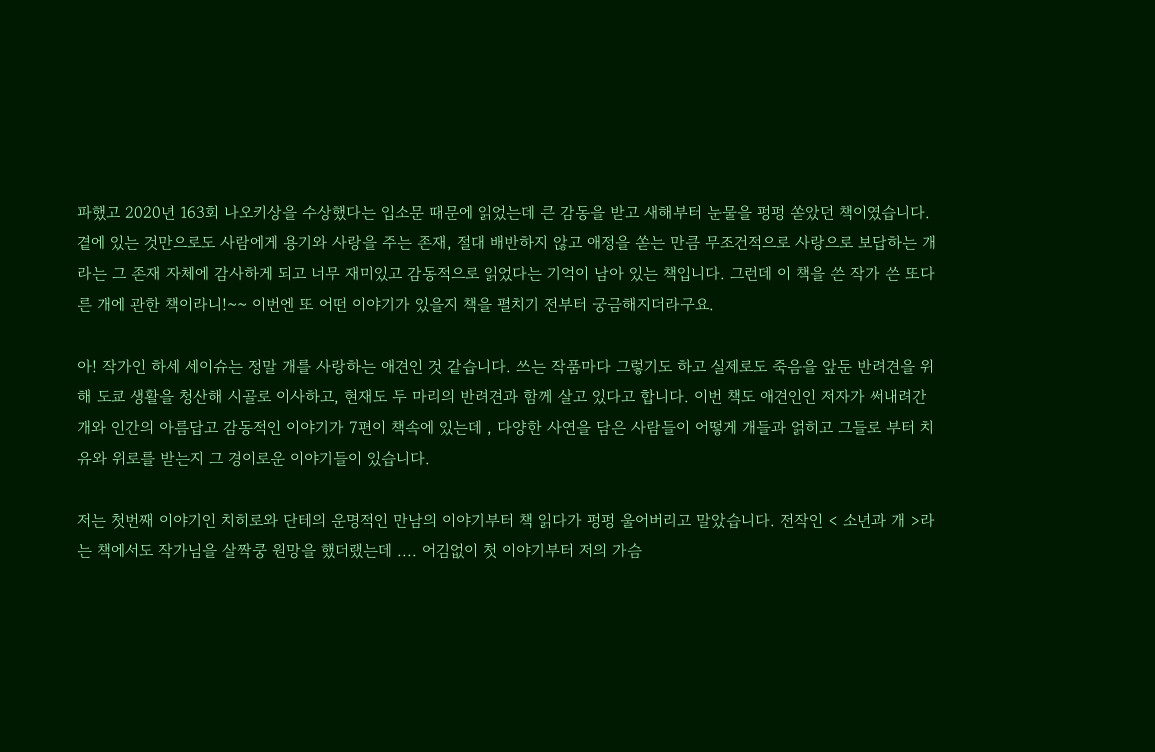파했고 2020년 163회 나오키상을 수상했다는 입소문 때문에 읽었는데 큰 감동을 받고 새해부터 눈물을 펑펑 쏟았던 책이였습니다.
곁에 있는 것만으로도 사람에게 용기와 사랑을 주는 존재, 절대 배반하지 않고 애정을 쏟는 만큼 무조건적으로 사랑으로 보답하는 개라는 그 존재 자체에 감사하게 되고 너무 재미있고 감동적으로 읽었다는 기억이 남아 있는 책입니다. 그런데 이 책을 쓴 작가 쓴 또다른 개에 관한 책이라니!~~ 이번엔 또 어떤 이야기가 있을지 책을 펼치기 전부터 궁금해지더라구요.

아! 작가인 하세 세이슈는 정말 개를 사랑하는 애견인 것 같습니다. 쓰는 작품마다 그렇기도 하고 실제로도 죽음을 앞둔 반려견을 위해 도쿄 생활을 청산해 시골로 이사하고, 현재도 두 마리의 반려견과 함께 살고 있다고 합니다. 이번 책도 애견인인 저자가 써내려간 개와 인간의 아름답고 감동적인 이야기가 7편이 책속에 있는데 , 다양한 사연을 담은 사람들이 어떻게 개들과 얽히고 그들로 부터 치유와 위로를 받는지 그 경이로운 이야기들이 있습니다.

저는 첫번째 이야기인 치히로와 단테의 운명적인 만남의 이야기부터 책 읽다가 펑펑 울어버리고 말았습니다. 전작인 < 소년과 개 >라는 책에서도 작가님을 살짝쿵 원망을 했더랬는데 .... 어김없이 첫 이야기부터 저의 가슴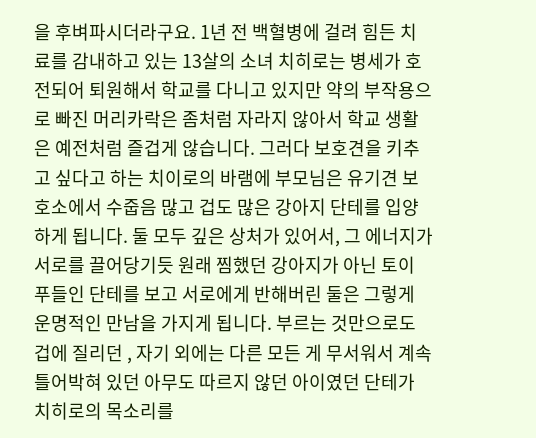을 후벼파시더라구요. 1년 전 백혈병에 걸려 힘든 치료를 감내하고 있는 13살의 소녀 치히로는 병세가 호전되어 퇴원해서 학교를 다니고 있지만 약의 부작용으로 빠진 머리카락은 좀처럼 자라지 않아서 학교 생활은 예전처럼 즐겁게 않습니다. 그러다 보호견을 키추고 싶다고 하는 치이로의 바램에 부모님은 유기견 보호소에서 수줍음 많고 겁도 많은 강아지 단테를 입양하게 됩니다. 둘 모두 깊은 상처가 있어서, 그 에너지가 서로를 끌어당기듯 원래 찜했던 강아지가 아닌 토이 푸들인 단테를 보고 서로에게 반해버린 둘은 그렇게 운명적인 만남을 가지게 됩니다. 부르는 것만으로도 겁에 질리던 , 자기 외에는 다른 모든 게 무서워서 계속 틀어박혀 있던 아무도 따르지 않던 아이였던 단테가 치히로의 목소리를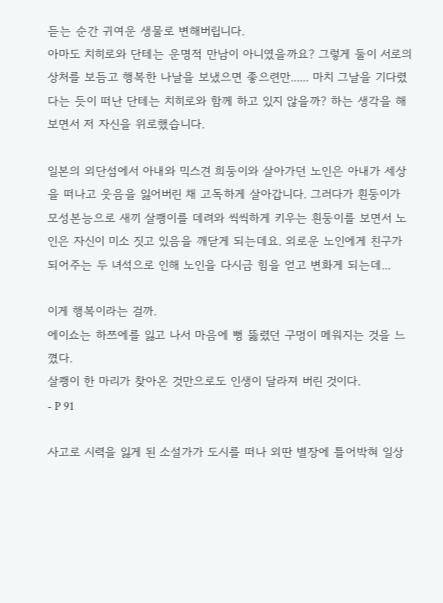듣는 순간 귀여운 생물로 변해버립니다.
아마도 치히로와 단테는 운명적 만남이 아니였을까요? 그렇게 둘이 서로의 상처를 보듬고 행복한 나날을 보냈으면 좋으련만...... 마치 그날을 기다렸다는 듯이 떠난 단테는 치히로와 함께 하고 있지 않을까? 하는 생각을 해보면서 저 자신을 위로했습니다.

일본의 외단섬에서 아내와 믹스견 희둥이와 살아가던 노인은 아내가 세상을 떠나고 웃음을 잃어버린 채 고독하게 살아갑니다. 그러다가 흰둥이가 모성본능으로 새끼 살쾡이를 데려와 씩씩하게 키우는 흰둥이를 보면서 노인은 자신이 미소 짓고 있음을 깨닫게 되는데요. 외로운 노인에게 친구가 되어주는 두 녀석으로 인해 노인을 다시금 힘을 얻고 변화게 되는데...

이게 행복이라는 걸까.
에이쇼는 하쯔에를 잃고 나서 마음에 뻥 뚫렸던 구멍이 메워지는 것을 느꼈다.
살쾡이 한 마리가 찾아온 것만으로도 인생이 달라져 버린 것이다.
- P 91

사고로 시력을 잃게 된 소설가가 도시를 떠나 외딴 별장에 틀어박혀 일상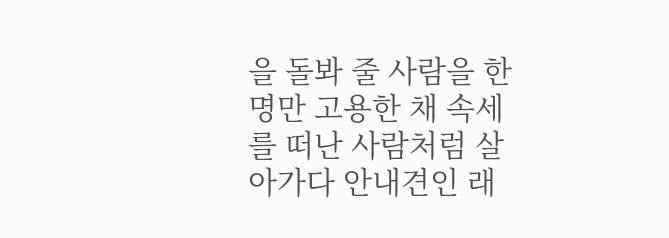을 돌봐 줄 사람을 한 명만 고용한 채 속세를 떠난 사람처럼 살아가다 안내견인 래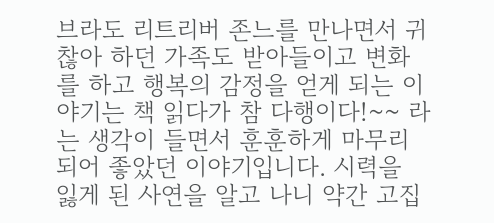브라도 리트리버 존느를 만나면서 귀찮아 하던 가족도 받아들이고 변화를 하고 행복의 감정을 얻게 되는 이야기는 책 읽다가 참 다행이다!~~ 라는 생각이 들면서 훈훈하게 마무리 되어 좋았던 이야기입니다. 시력을 잃게 된 사연을 알고 나니 약간 고집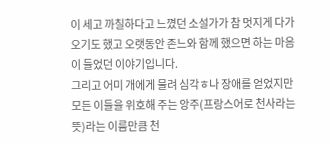이 세고 까칠하다고 느꼈던 소설가가 참 멋지게 다가오기도 했고 오랫동안 존느와 함께 했으면 하는 마음이 들었던 이야기입니다.
그리고 어미 개에게 물려 심각ㅎ나 장애를 얻었지만 모든 이들을 위호해 주는 앙주(프랑스어로 천사라는 뜻)라는 이름만큼 천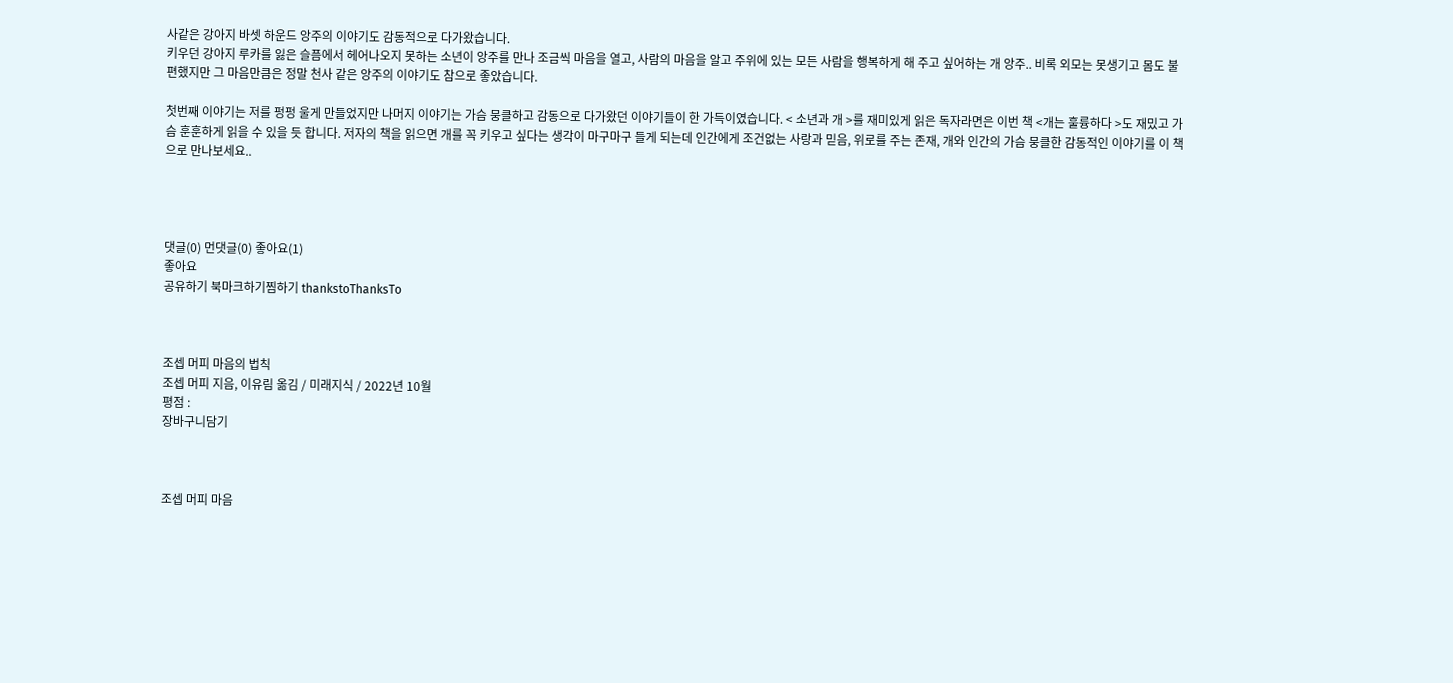사같은 강아지 바셋 하운드 앙주의 이야기도 감동적으로 다가왔습니다.
키우던 강아지 루카를 잃은 슬픔에서 헤어나오지 못하는 소년이 앙주를 만나 조금씩 마음을 열고, 사람의 마음을 알고 주위에 있는 모든 사람을 행복하게 해 주고 싶어하는 개 앙주.. 비록 외모는 못생기고 몸도 불편했지만 그 마음만큼은 정말 천사 같은 앙주의 이야기도 참으로 좋았습니다.

첫번째 이야기는 저를 펑펑 울게 만들었지만 나머지 이야기는 가슴 뭉클하고 감동으로 다가왔던 이야기들이 한 가득이였습니다. < 소년과 개 >를 재미있게 읽은 독자라면은 이번 책 <개는 훌륭하다 >도 재밌고 가슴 훈훈하게 읽을 수 있을 듯 합니다. 저자의 책을 읽으면 개를 꼭 키우고 싶다는 생각이 마구마구 들게 되는데 인간에게 조건없는 사랑과 믿음, 위로를 주는 존재, 개와 인간의 가슴 뭉클한 감동적인 이야기를 이 책으로 만나보세요..




댓글(0) 먼댓글(0) 좋아요(1)
좋아요
공유하기 북마크하기찜하기 thankstoThanksTo



조셉 머피 마음의 법칙
조셉 머피 지음, 이유림 옮김 / 미래지식 / 2022년 10월
평점 :
장바구니담기



조셉 머피 마음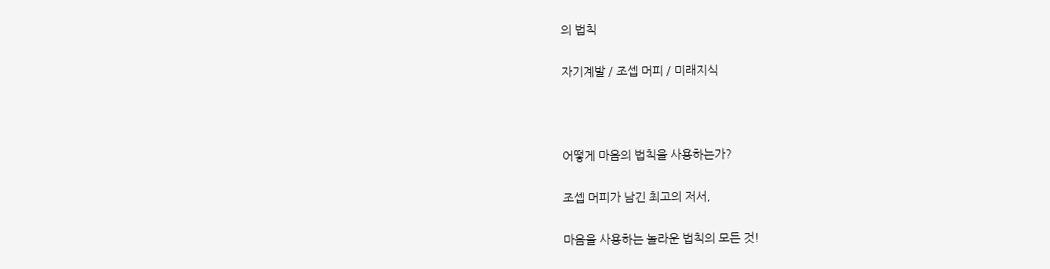의 법칙

자기계발 / 조셉 머피 / 미래지식



어떻게 마음의 법칙을 사용하는가?

조셉 머피가 남긴 최고의 저서,

마음을 사용하는 놀라운 법칙의 모든 것!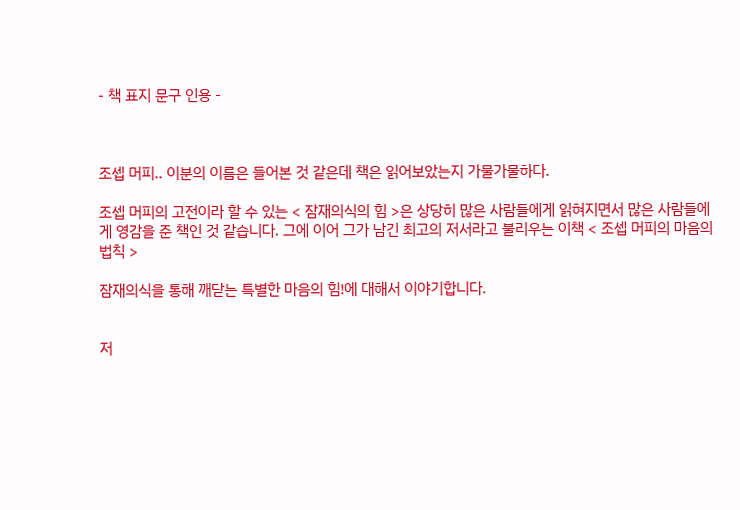- 책 표지 문구 인용 -



조셉 머피.. 이분의 이름은 들어본 것 같은데 책은 읽어보았는지 가물가물하다.

조셉 머피의 고전이라 할 수 있는 < 잠재의식의 힘 >은 상당히 많은 사람들에게 읽혀지면서 많은 사람들에게 영감을 준 책인 것 같습니다. 그에 이어 그가 남긴 최고의 저서라고 불리우는 이책 < 조셉 머피의 마음의 법칙 >

잠재의식을 통해 깨닫는 특별한 마음의 힘!에 대해서 이야기합니다.


저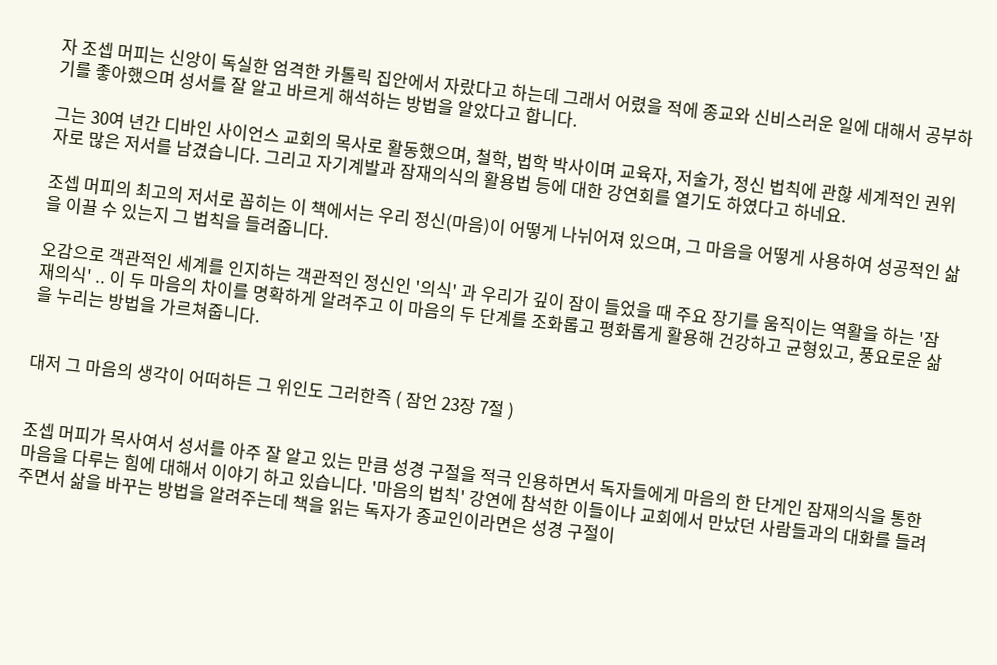자 조셉 머피는 신앙이 독실한 엄격한 카톨릭 집안에서 자랐다고 하는데 그래서 어렸을 적에 종교와 신비스러운 일에 대해서 공부하기를 좋아했으며 성서를 잘 알고 바르게 해석하는 방법을 알았다고 합니다.

그는 30여 년간 디바인 사이언스 교회의 목사로 활동했으며, 철학, 법학 박사이며 교육자, 저술가, 정신 법칙에 관핞 세계적인 권위자로 많은 저서를 남겼습니다. 그리고 자기계발과 잠재의식의 활용법 등에 대한 강연회를 열기도 하였다고 하네요.

조셉 머피의 최고의 저서로 꼽히는 이 책에서는 우리 정신(마음)이 어떻게 나뉘어져 있으며, 그 마음을 어떻게 사용하여 성공적인 삶을 이끌 수 있는지 그 법칙을 들려줍니다.

오감으로 객관적인 세계를 인지하는 객관적인 정신인 '의식' 과 우리가 깊이 잠이 들었을 때 주요 장기를 움직이는 역활을 하는 '잠재의식' .. 이 두 마음의 차이를 명확하게 알려주고 이 마음의 두 단계를 조화롭고 평화롭게 활용해 건강하고 균형있고, 풍요로운 삶을 누리는 방법을 가르쳐줍니다.


대저 그 마음의 생각이 어떠하든 그 위인도 그러한즉 ( 잠언 23장 7절 )


조셉 머피가 목사여서 성서를 아주 잘 알고 있는 만큼 성경 구절을 적극 인용하면서 독자들에게 마음의 한 단게인 잠재의식을 통한 마음을 다루는 힘에 대해서 이야기 하고 있습니다. '마음의 법칙' 강연에 참석한 이들이나 교회에서 만났던 사람들과의 대화를 들려주면서 삶을 바꾸는 방법을 알려주는데 책을 읽는 독자가 종교인이라면은 성경 구절이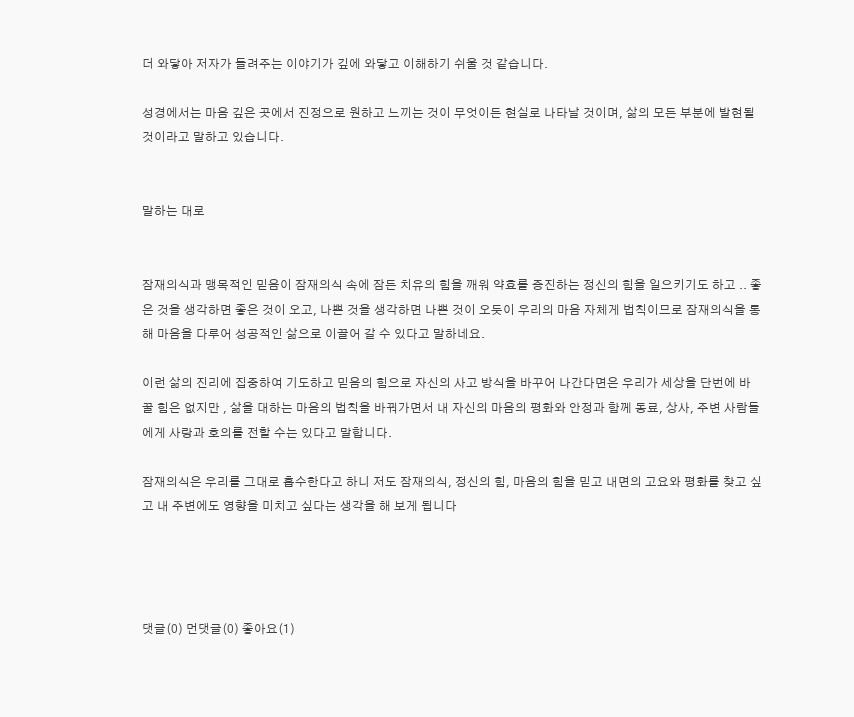더 와닿아 저자가 들려주는 이야기가 깊에 와닿고 이해하기 쉬울 것 같습니다.

성경에서는 마음 깊은 곳에서 진정으로 원하고 느끼는 것이 무엇이든 현실로 나타날 것이며, 삶의 모든 부분에 발현될 것이라고 말하고 있습니다.


말하는 대로


잠재의식과 맹목적인 믿음이 잠재의식 속에 잠든 치유의 힘을 깨워 약효를 증진하는 정신의 힘을 일으키기도 하고 .. 좋은 것을 생각하면 좋은 것이 오고, 나쁜 것을 생각하면 나쁜 것이 오듯이 우리의 마음 자체게 법칙이므로 잠재의식을 통해 마음을 다루어 성공적인 삶으로 이끌어 갈 수 있다고 말하네요.

이런 삶의 진리에 집중하여 기도하고 믿음의 힘으로 자신의 사고 방식을 바꾸어 나간다면은 우리가 세상을 단번에 바꿀 힘은 없지만 , 삶을 대하는 마음의 법칙을 바꿔가면서 내 자신의 마음의 평화와 안정과 함께 동료, 상사, 주변 사람들에게 사랑과 호의를 전할 수는 있다고 말합니다.

잠재의식은 우리를 그대로 흡수한다고 하니 저도 잠재의식, 정신의 힘, 마음의 힘을 믿고 내면의 고요와 평화를 찾고 싶고 내 주변에도 영향을 미치고 싶다는 생각을 해 보게 됩니다




댓글(0) 먼댓글(0) 좋아요(1)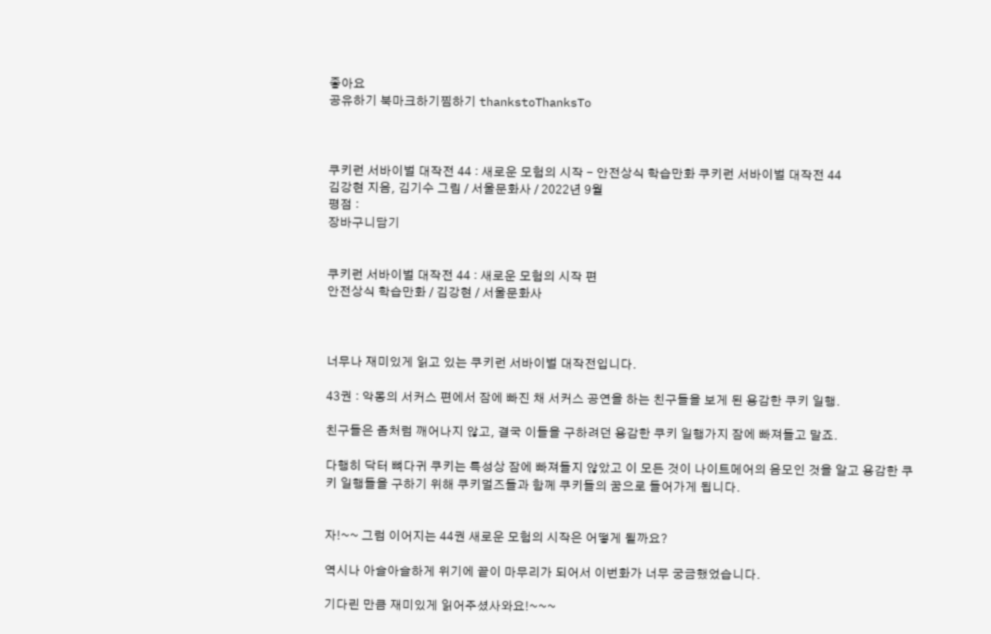좋아요
공유하기 북마크하기찜하기 thankstoThanksTo



쿠키런 서바이벌 대작전 44 : 새로운 모험의 시작 - 안전상식 학습만화 쿠키런 서바이벌 대작전 44
김강현 지음, 김기수 그림 / 서울문화사 / 2022년 9월
평점 :
장바구니담기


쿠키런 서바이벌 대작전 44 : 새로운 모험의 시작 편
안전상식 학습만화 / 김강현 / 서울문화사



너무나 재미있게 읽고 있는 쿠키런 서바이벌 대작전입니다.

43권 : 악몽의 서커스 편에서 잠에 빠진 채 서커스 공연을 하는 친구들을 보게 된 용감한 쿠키 일행.

친구들은 좀처럼 깨어나지 않고, 결국 이들을 구하려던 용감한 쿠키 일행가지 잠에 빠져들고 말죠.

다행히 닥터 뼈다귀 쿠키는 특성상 잠에 빠져들지 않았고 이 모든 것이 나이트메어의 음모인 것을 알고 용감한 쿠키 일행들을 구하기 위해 쿠키멀즈들과 함께 쿠키들의 꿈으로 들어가게 됩니다.


자!~~ 그럼 이어지는 44권 새로운 모험의 시작은 어떻게 될까요?

역시나 아슬아슬하게 위기에 끝이 마무리가 되어서 이번화가 너무 궁금했었습니다.

기다린 만큼 재미있게 읽어주셨사와요!~~~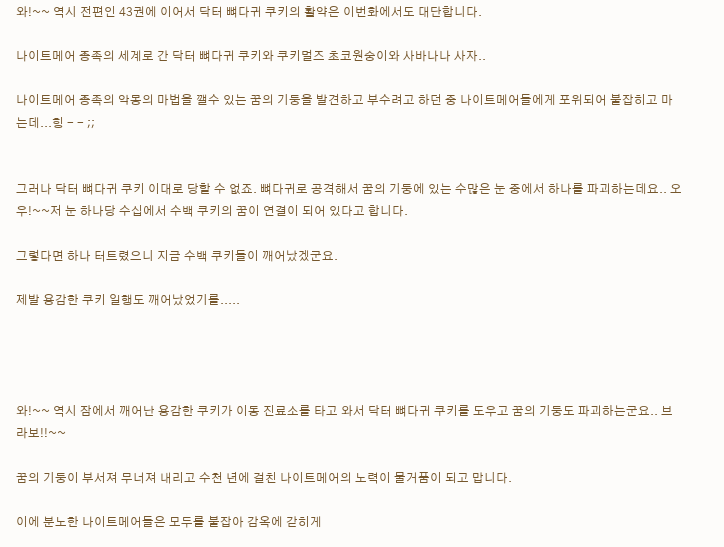와!~~ 역시 전편인 43권에 이어서 닥터 뼈다귀 쿠키의 활약은 이번화에서도 대단합니다.

나이트메어 종족의 세계로 간 닥터 뼈다귀 쿠키와 쿠키멀즈 초코원숭이와 사바나나 사자..

나이트메어 종족의 악몽의 마법을 깰수 있는 꿈의 기둥을 발견하고 부수려고 하던 중 나이트메어들에게 포위되어 붙잡히고 마는데...힝 - - ;;


그러나 닥터 뼈다귀 쿠키 이대로 당할 수 없죠. 뼈다귀로 공격해서 꿈의 기둥에 있는 수많은 눈 중에서 하나를 파괴하는데요.. 오우!~~저 눈 하나당 수십에서 수백 쿠키의 꿈이 연결이 되어 있다고 합니다.

그렇다면 하나 터트렸으니 지금 수백 쿠키들이 깨어났겠군요.

제발 용감한 쿠키 일행도 깨어났었기를.....




와!~~ 역시 잠에서 깨어난 용감한 쿠키가 이동 진료소를 타고 와서 닥터 뼈다귀 쿠키를 도우고 꿈의 기둥도 파괴하는군요.. 브라보!!~~

꿈의 기둥이 부서져 무너져 내리고 수천 년에 걸친 나이트메어의 노력이 물거품이 되고 맙니다.

이에 분노한 나이트메어들은 모두를 붙잡아 감옥에 갇히게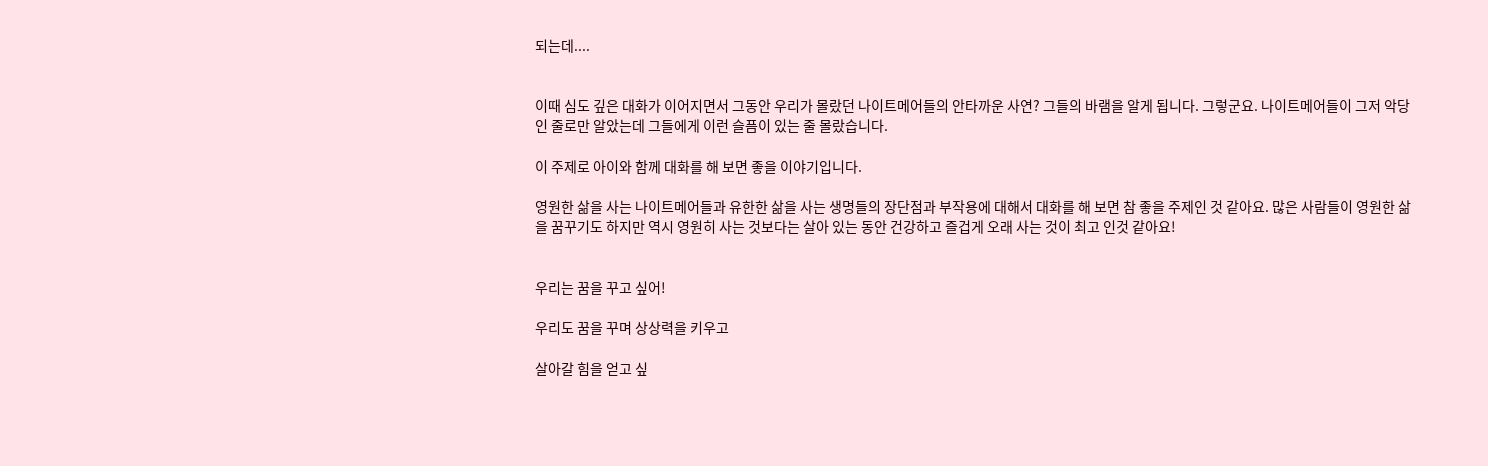되는데....


이때 심도 깊은 대화가 이어지면서 그동안 우리가 몰랐던 나이트메어들의 안타까운 사연? 그들의 바램을 알게 됩니다. 그렇군요. 나이트메어들이 그저 악당인 줄로만 알았는데 그들에게 이런 슬픔이 있는 줄 몰랐습니다.

이 주제로 아이와 함께 대화를 해 보면 좋을 이야기입니다.

영원한 삶을 사는 나이트메어들과 유한한 삶을 사는 생명들의 장단점과 부작용에 대해서 대화를 해 보면 참 좋을 주제인 것 같아요. 많은 사람들이 영원한 삶을 꿈꾸기도 하지만 역시 영원히 사는 것보다는 살아 있는 동안 건강하고 즐겁게 오래 사는 것이 최고 인것 같아요!


우리는 꿈을 꾸고 싶어!

우리도 꿈을 꾸며 상상력을 키우고

살아갈 힘을 얻고 싶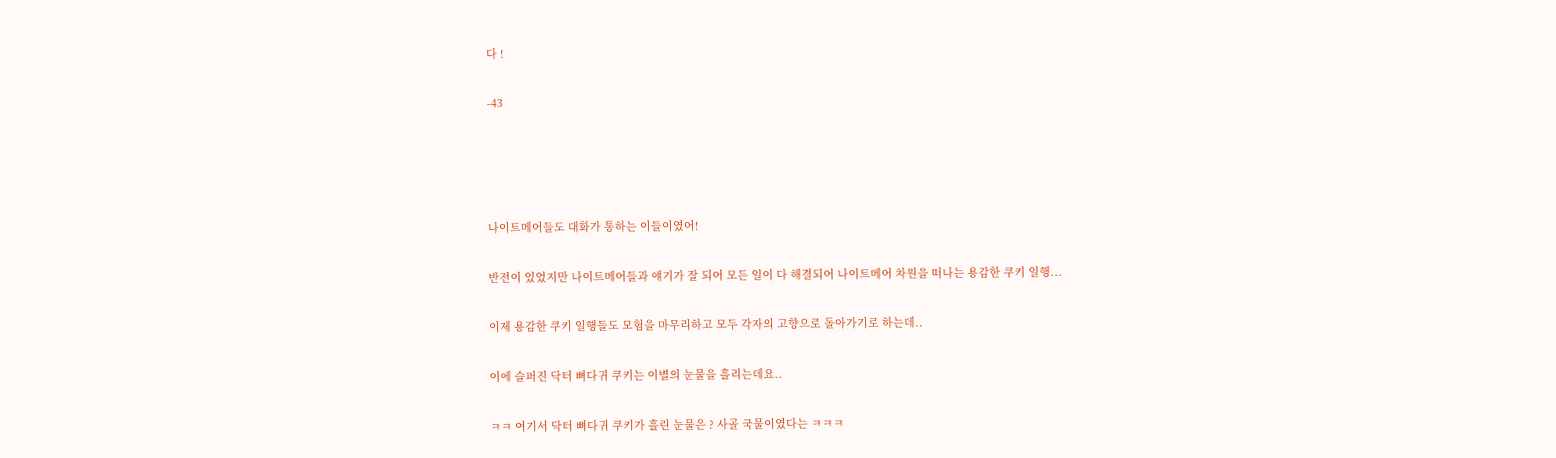다 !

-43




나이트메어들도 대화가 통하는 이들이였어!

반전이 있었지만 나이트메어들과 얘기가 잘 되어 모든 일이 다 해결되어 나이트메어 차원을 떠나는 용감한 쿠키 일행...

이제 용감한 쿠키 일행들도 모험을 마무리하고 모두 각자의 고향으로 돌아가기로 하는데..

이에 슬퍼진 닥터 뼈다귀 쿠키는 이별의 눈물을 흘리는데요..

ㅋㅋ 여기서 닥터 뼈다귀 쿠키가 흘린 눈물은 ? 사골 국물이였다는 ㅋㅋㅋ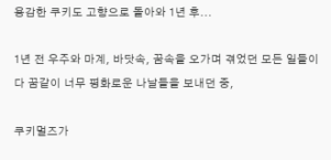용감한 쿠키도 고향으로 돌아와 1년 후...

1년 전 우주와 마계, 바닷속, 꿈속을 오가며 겪었던 모든 일들이 다 꿈같이 너무 평화로운 나날들을 보내던 중,

쿠키멀즈가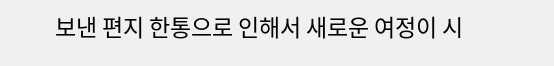보낸 편지 한통으로 인해서 새로운 여정이 시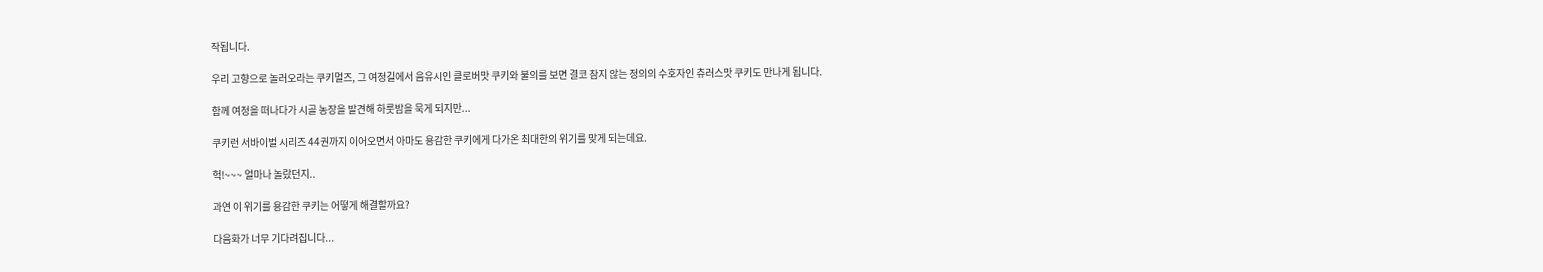작됩니다.

우리 고향으로 놀러오라는 쿠키멀즈, 그 여정길에서 음유시인 클로버맛 쿠키와 불의를 보면 결코 참지 않는 정의의 수호자인 츄러스맛 쿠키도 만나게 됩니다.

함께 여정을 떠나다가 시골 농장을 발견해 하룻밤을 묵게 되지만...

쿠키런 서바이벌 시리즈 44권까지 이어오면서 아마도 용감한 쿠키에게 다가온 최대한의 위기를 맞게 되는데요.

헉!~~~ 얼마나 놀랐던지..

과연 이 위기를 용감한 쿠키는 어떻게 해결할까요?

다음화가 너무 기다려집니다...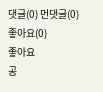댓글(0) 먼댓글(0) 좋아요(0)
좋아요
공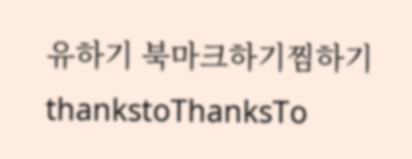유하기 북마크하기찜하기 thankstoThanksTo